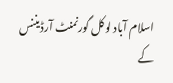اسلام آباد لوکل گورنمنٹ آرڈیننس کے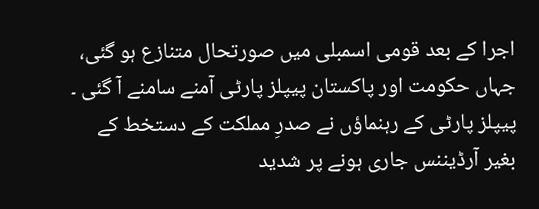اجرا کے بعد قومی اسمبلی میں صورتحال متنازع ہو گئی، جہاں حکومت اور پاکستان پیپلز پارٹی آمنے سامنے آ گئی ۔ پیپلز پارٹی کے رہنماؤں نے صدرِ مملکت کے دستخط کے بغیر آرڈیننس جاری ہونے پر شدید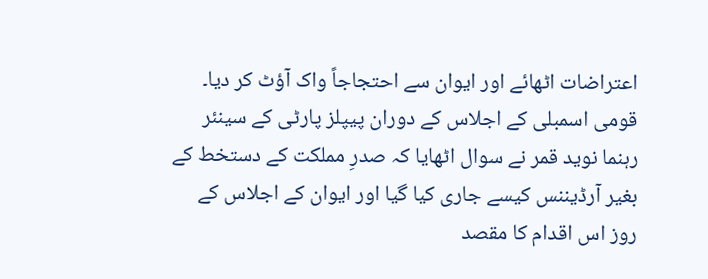اعتراضات اٹھائے اور ایوان سے احتجاجاً واک آؤٹ کر دیا۔
قومی اسمبلی کے اجلاس کے دوران پیپلز پارٹی کے سینئر رہنما نوید قمر نے سوال اٹھایا کہ صدرِ مملکت کے دستخط کے بغیر آرڈیننس کیسے جاری کیا گیا اور ایوان کے اجلاس کے روز اس اقدام کا مقصد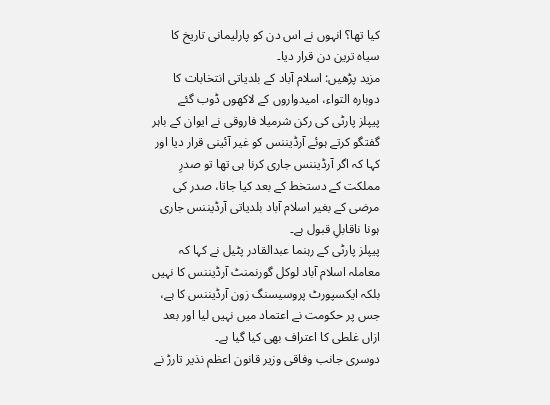کیا تھا؟ انہوں نے اس دن کو پارلیمانی تاریخ کا سیاہ ترین دن قرار دیا۔
مزید پڑھیں: اسلام آباد کے بلدیاتی انتخابات کا دوبارہ التواء، امیدواروں کے لاکھوں ڈوب گئے
پیپلز پارٹی کی رکن شرمیلا فاروقی نے ایوان کے باہر گفتگو کرتے ہوئے آرڈیننس کو غیر آئینی قرار دیا اور کہا کہ اگر آرڈیننس جاری کرنا ہی تھا تو صدرِ مملکت کے دستخط کے بعد کیا جاتا، صدر کی مرضی کے بغیر اسلام آباد بلدیاتی آرڈیننس جاری ہونا ناقابلِ قبول ہے۔
پیپلز پارٹی کے رہنما عبدالقادر پٹیل نے کہا کہ معاملہ اسلام آباد لوکل گورنمنٹ آرڈیننس کا نہیں بلکہ ایکسپورٹ پروسیسنگ زون آرڈیننس کا ہے، جس پر حکومت نے اعتماد میں نہیں لیا اور بعد ازاں غلطی کا اعتراف بھی کیا گیا ہے۔
دوسری جانب وفاقی وزیر قانون اعظم نذیر تارڑ نے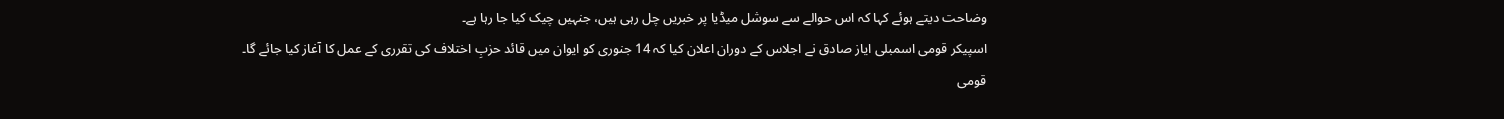وضاحت دیتے ہوئے کہا کہ اس حوالے سے سوشل میڈیا پر خبریں چل رہی ہیں، جنہیں چیک کیا جا رہا ہے۔
اسپیکر قومی اسمبلی ایاز صادق نے اجلاس کے دوران اعلان کیا کہ 14 جنوری کو ایوان میں قائد حزبِ اختلاف کی تقرری کے عمل کا آغاز کیا جائے گا۔
قومی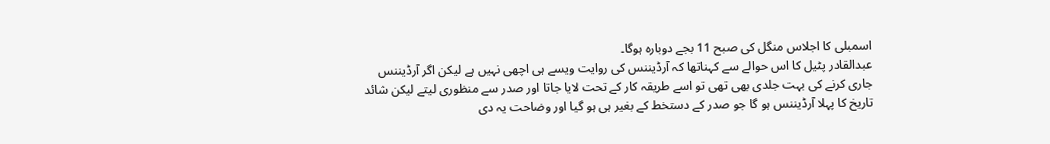اسمبلی کا اجلاس منگل کی صبح 11 بجے دوبارہ ہوگا۔
عبدالقادر پٹیل کا اس حوالے سے کہناتھا کہ آرڈیننس کی روایت ویسے ہی اچھی نہیں ہے لیکن اگر آرڈیننس جاری کرنے کی بہت جلدی بھی تھی تو اسے طریقہ کار کے تحت لایا جاتا اور صدر سے منظوری لیتے لیکن شائد تاریخ کا پہلا آرڈیننس ہو گا جو صدر کے دستخط کے بغیر ہی ہو گیا اور وضاحت یہ دی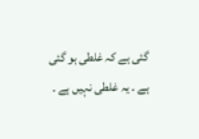گئی ہے کہ غلطی ہو گئی ہے ۔ یہ غلطی نہیں ہے ۔